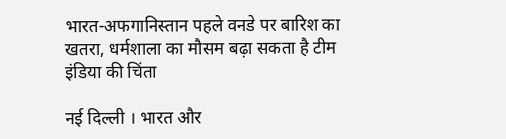भारत-अफगानिस्तान पहले वनडे पर बारिश का खतरा, धर्मशाला का मौसम बढ़ा सकता है टीम इंडिया की चिंता

नई दिल्ली । भारत और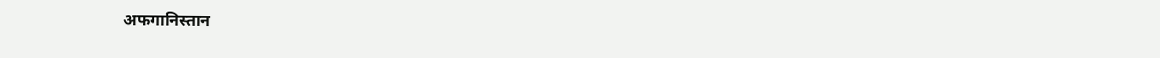अफगानिस्तान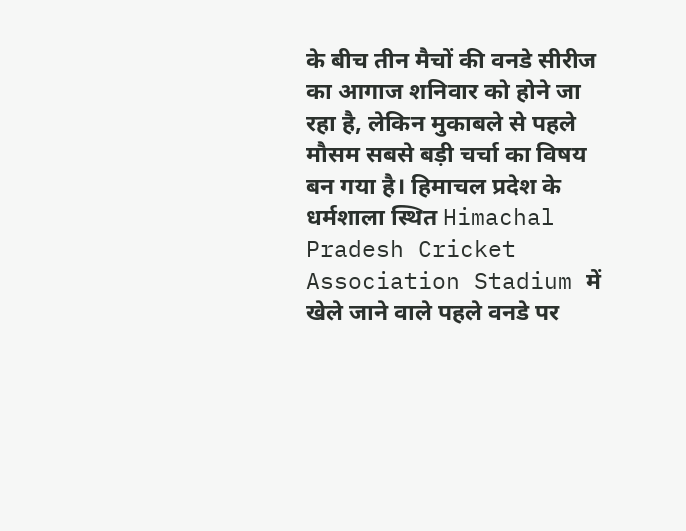के बीच तीन मैचों की वनडे सीरीज का आगाज शनिवार को होने जा रहा है, लेकिन मुकाबले से पहले मौसम सबसे बड़ी चर्चा का विषय बन गया है। हिमाचल प्रदेश के धर्मशाला स्थित Himachal Pradesh Cricket Association Stadium में खेले जाने वाले पहले वनडे पर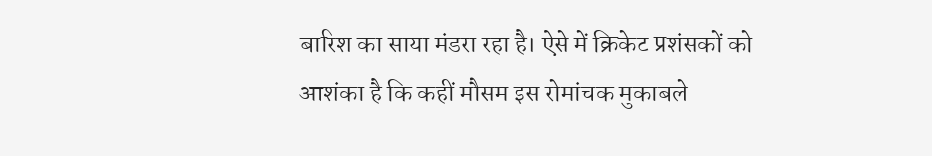बारिश का साया मंडरा रहा है। ऐसे में क्रिकेट प्रशंसकों को आशंका है कि कहीं मौसम इस रोमांचक मुकाबले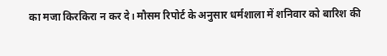का मजा किरकिरा न कर दे। मौसम रिपोर्ट के अनुसार धर्मशाला में शनिवार को बारिश की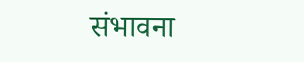संभावना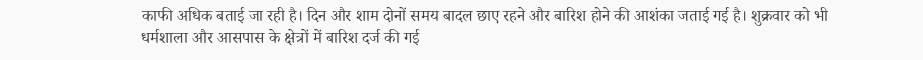काफी अधिक बताई जा रही है। दिन और शाम दोनों समय बादल छाए रहने और बारिश होने की आशंका जताई गई है। शुक्रवार को भी धर्मशाला और आसपास के क्षेत्रों में बारिश दर्ज की गई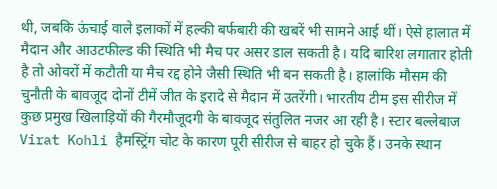थी, जबकि ऊंचाई वाले इलाकों में हल्की बर्फबारी की खबरें भी सामने आई थीं। ऐसे हालात में मैदान और आउटफील्ड की स्थिति भी मैच पर असर डाल सकती है। यदि बारिश लगातार होती है तो ओवरों में कटौती या मैच रद्द होने जैसी स्थिति भी बन सकती है। हालांकि मौसम की चुनौती के बावजूद दोनों टीमें जीत के इरादे से मैदान में उतरेंगी। भारतीय टीम इस सीरीज में कुछ प्रमुख खिलाड़ियों की गैरमौजूदगी के बावजूद संतुलित नजर आ रही है। स्टार बल्लेबाज Virat Kohli हैमस्ट्रिंग चोट के कारण पूरी सीरीज से बाहर हो चुके हैं। उनके स्थान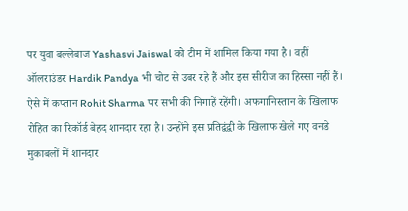पर युवा बल्लेबाज Yashasvi Jaiswal को टीम में शामिल किया गया है। वहीं ऑलराउंडर Hardik Pandya भी चोट से उबर रहे हैं और इस सीरीज का हिस्सा नहीं हैं। ऐसे में कप्तान Rohit Sharma पर सभी की निगाहें रहेंगी। अफगानिस्तान के खिलाफ रोहित का रिकॉर्ड बेहद शानदार रहा है। उन्होंने इस प्रतिद्वंद्वी के खिलाफ खेले गए वनडे मुकाबलों में शानदार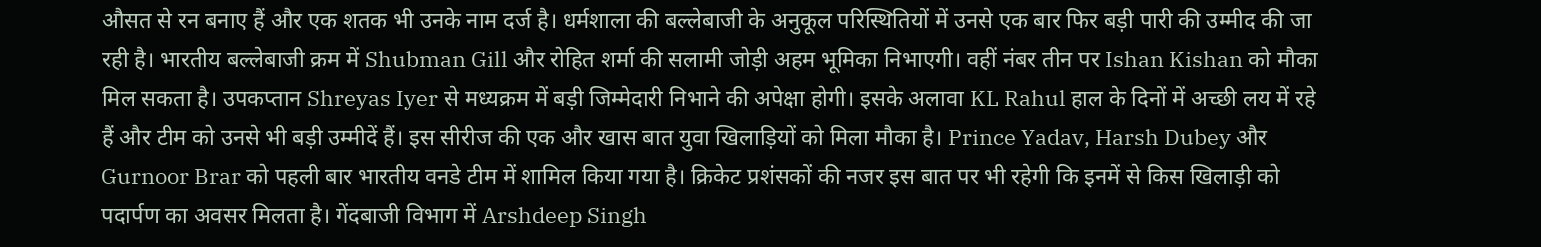औसत से रन बनाए हैं और एक शतक भी उनके नाम दर्ज है। धर्मशाला की बल्लेबाजी के अनुकूल परिस्थितियों में उनसे एक बार फिर बड़ी पारी की उम्मीद की जा रही है। भारतीय बल्लेबाजी क्रम में Shubman Gill और रोहित शर्मा की सलामी जोड़ी अहम भूमिका निभाएगी। वहीं नंबर तीन पर Ishan Kishan को मौका मिल सकता है। उपकप्तान Shreyas Iyer से मध्यक्रम में बड़ी जिम्मेदारी निभाने की अपेक्षा होगी। इसके अलावा KL Rahul हाल के दिनों में अच्छी लय में रहे हैं और टीम को उनसे भी बड़ी उम्मीदें हैं। इस सीरीज की एक और खास बात युवा खिलाड़ियों को मिला मौका है। Prince Yadav, Harsh Dubey और Gurnoor Brar को पहली बार भारतीय वनडे टीम में शामिल किया गया है। क्रिकेट प्रशंसकों की नजर इस बात पर भी रहेगी कि इनमें से किस खिलाड़ी को पदार्पण का अवसर मिलता है। गेंदबाजी विभाग में Arshdeep Singh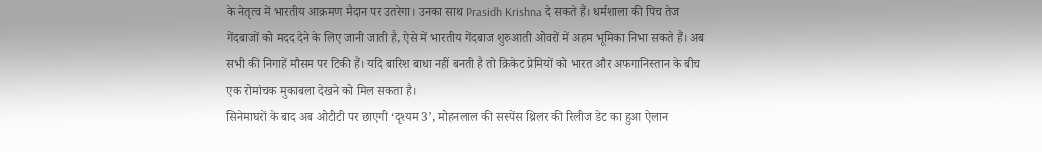के नेतृत्व में भारतीय आक्रमण मैदान पर उतरेगा। उनका साथ Prasidh Krishna दे सकते हैं। धर्मशाला की पिच तेज गेंदबाजों को मदद देने के लिए जानी जाती है, ऐसे में भारतीय गेंदबाज शुरुआती ओवरों में अहम भूमिका निभा सकते हैं। अब सभी की निगाहें मौसम पर टिकी हैं। यदि बारिश बाधा नहीं बनती है तो क्रिकेट प्रेमियों को भारत और अफगानिस्तान के बीच एक रोमांचक मुकाबला देखने को मिल सकता है।
सिनेमाघरों के बाद अब ओटीटी पर छाएगी ‘दृश्यम 3’, मोहनलाल की सस्पेंस थ्रिलर की रिलीज डेट का हुआ ऐलान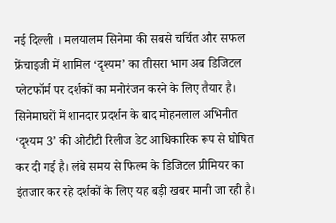नई दिल्ली । मलयालम सिनेमा की सबसे चर्चित और सफल फ्रेंचाइजी में शामिल ‘दृश्यम’ का तीसरा भाग अब डिजिटल प्लेटफॉर्म पर दर्शकों का मनोरंजन करने के लिए तैयार है। सिनेमाघरों में शानदार प्रदर्शन के बाद मोहनलाल अभिनीत ‘दृश्यम 3’ की ओटीटी रिलीज डेट आधिकारिक रूप से घोषित कर दी गई है। लंबे समय से फिल्म के डिजिटल प्रीमियर का इंतजार कर रहे दर्शकों के लिए यह बड़ी खबर मानी जा रही है।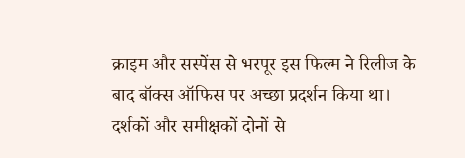क्राइम और सस्पेंस से भरपूर इस फिल्म ने रिलीज के बाद बॉक्स ऑफिस पर अच्छा प्रदर्शन किया था। दर्शकों और समीक्षकों दोनों से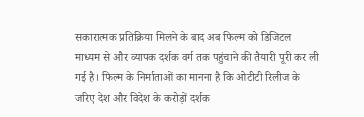सकारात्मक प्रतिक्रिया मिलने के बाद अब फिल्म को डिजिटल माध्यम से और व्यापक दर्शक वर्ग तक पहुंचाने की तैयारी पूरी कर ली गई है। फिल्म के निर्माताओं का मानना है कि ओटीटी रिलीज के जरिए देश और विदेश के करोड़ों दर्शक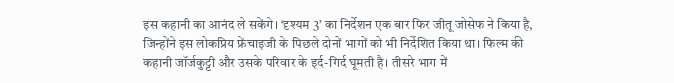इस कहानी का आनंद ले सकेंगे। ‘दृश्यम 3’ का निर्देशन एक बार फिर जीतू जोसेफ ने किया है, जिन्होंने इस लोकप्रिय फ्रेंचाइजी के पिछले दोनों भागों को भी निर्देशित किया था। फिल्म की कहानी जॉर्जकुट्टी और उसके परिवार के इर्द-गिर्द घूमती है। तीसरे भाग में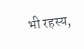भी रहस्य,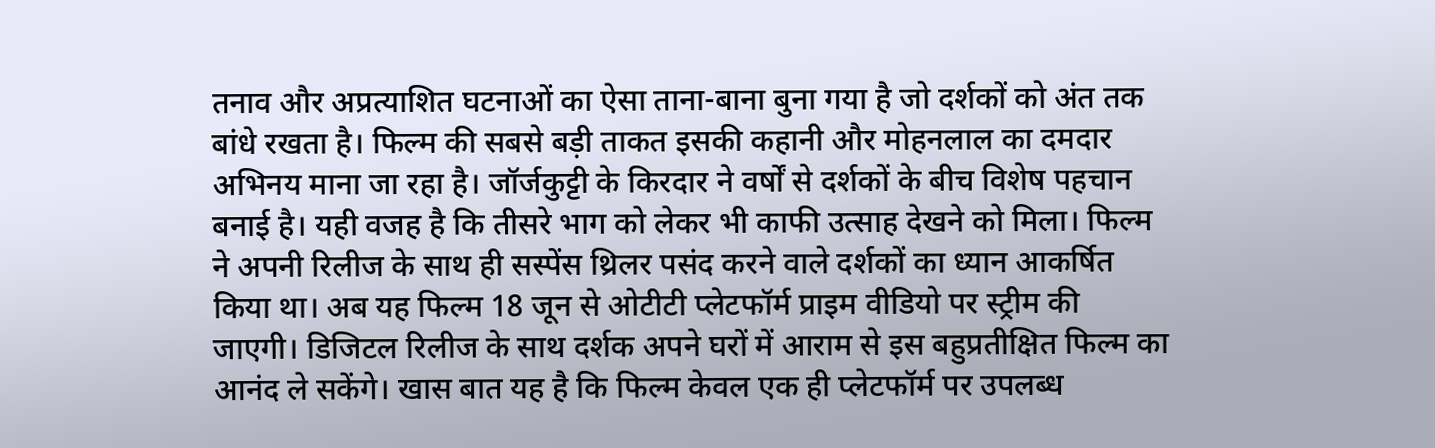तनाव और अप्रत्याशित घटनाओं का ऐसा ताना-बाना बुना गया है जो दर्शकों को अंत तक बांधे रखता है। फिल्म की सबसे बड़ी ताकत इसकी कहानी और मोहनलाल का दमदार अभिनय माना जा रहा है। जॉर्जकुट्टी के किरदार ने वर्षों से दर्शकों के बीच विशेष पहचान बनाई है। यही वजह है कि तीसरे भाग को लेकर भी काफी उत्साह देखने को मिला। फिल्म ने अपनी रिलीज के साथ ही सस्पेंस थ्रिलर पसंद करने वाले दर्शकों का ध्यान आकर्षित किया था। अब यह फिल्म 18 जून से ओटीटी प्लेटफॉर्म प्राइम वीडियो पर स्ट्रीम की जाएगी। डिजिटल रिलीज के साथ दर्शक अपने घरों में आराम से इस बहुप्रतीक्षित फिल्म का आनंद ले सकेंगे। खास बात यह है कि फिल्म केवल एक ही प्लेटफॉर्म पर उपलब्ध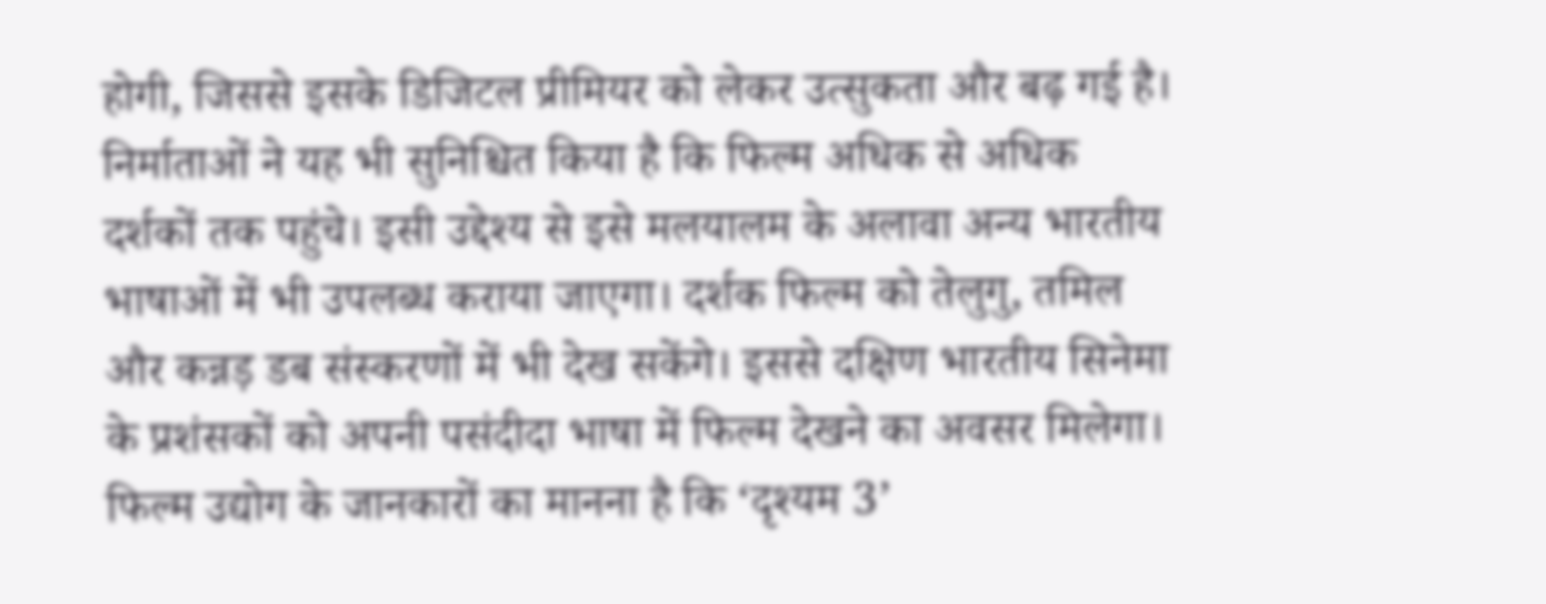होगी, जिससे इसके डिजिटल प्रीमियर को लेकर उत्सुकता और बढ़ गई है। निर्माताओं ने यह भी सुनिश्चित किया है कि फिल्म अधिक से अधिक दर्शकों तक पहुंचे। इसी उद्देश्य से इसे मलयालम के अलावा अन्य भारतीय भाषाओं में भी उपलब्ध कराया जाएगा। दर्शक फिल्म को तेलुगु, तमिल और कन्नड़ डब संस्करणों में भी देख सकेंगे। इससे दक्षिण भारतीय सिनेमा के प्रशंसकों को अपनी पसंदीदा भाषा में फिल्म देखने का अवसर मिलेगा। फिल्म उद्योग के जानकारों का मानना है कि ‘दृश्यम 3’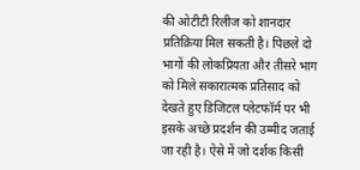की ओटीटी रिलीज को शानदार प्रतिक्रिया मिल सकती है। पिछले दो भागों की लोकप्रियता और तीसरे भाग को मिले सकारात्मक प्रतिसाद को देखते हुए डिजिटल प्लेटफॉर्म पर भी इसके अच्छे प्रदर्शन की उम्मीद जताई जा रही है। ऐसे में जो दर्शक किसी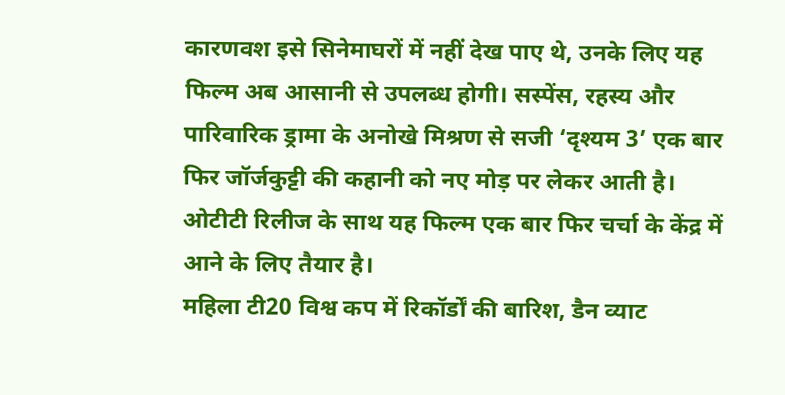कारणवश इसे सिनेमाघरों में नहीं देख पाए थे, उनके लिए यह फिल्म अब आसानी से उपलब्ध होगी। सस्पेंस, रहस्य और पारिवारिक ड्रामा के अनोखे मिश्रण से सजी ‘दृश्यम 3’ एक बार फिर जॉर्जकुट्टी की कहानी को नए मोड़ पर लेकर आती है। ओटीटी रिलीज के साथ यह फिल्म एक बार फिर चर्चा के केंद्र में आने के लिए तैयार है।
महिला टी20 विश्व कप में रिकॉर्डों की बारिश, डैन व्याट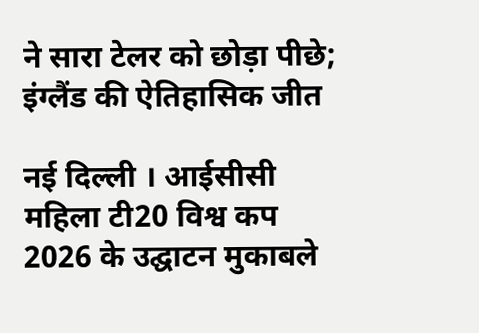ने सारा टेलर को छोड़ा पीछे; इंग्लैंड की ऐतिहासिक जीत

नई दिल्ली । आईसीसी महिला टी20 विश्व कप 2026 के उद्घाटन मुकाबले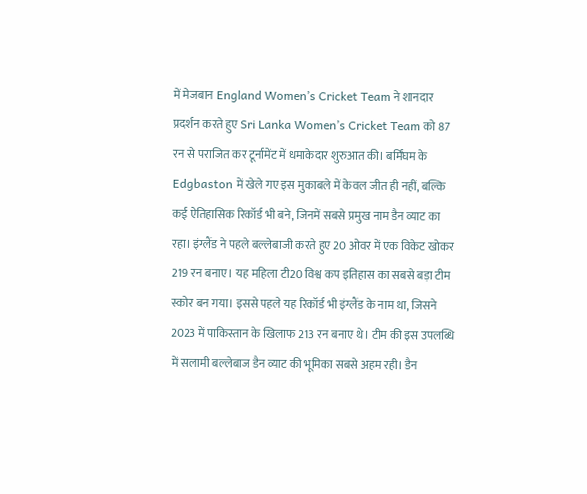में मेजबान England Women’s Cricket Team ने शानदार प्रदर्शन करते हुए Sri Lanka Women’s Cricket Team को 87 रन से पराजित कर टूर्नामेंट में धमाकेदार शुरुआत की। बर्मिंघम के Edgbaston में खेले गए इस मुकाबले में केवल जीत ही नहीं, बल्कि कई ऐतिहासिक रिकॉर्ड भी बने, जिनमें सबसे प्रमुख नाम डैन व्याट का रहा। इंग्लैंड ने पहले बल्लेबाजी करते हुए 20 ओवर में एक विकेट खोकर 219 रन बनाए। यह महिला टी20 विश्व कप इतिहास का सबसे बड़ा टीम स्कोर बन गया। इससे पहले यह रिकॉर्ड भी इंग्लैंड के नाम था, जिसने 2023 में पाकिस्तान के खिलाफ 213 रन बनाए थे। टीम की इस उपलब्धि में सलामी बल्लेबाज डैन व्याट की भूमिका सबसे अहम रही। डैन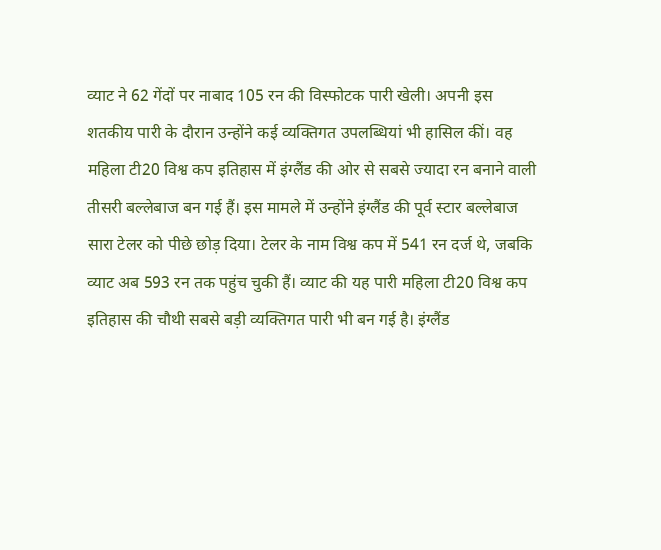व्याट ने 62 गेंदों पर नाबाद 105 रन की विस्फोटक पारी खेली। अपनी इस शतकीय पारी के दौरान उन्होंने कई व्यक्तिगत उपलब्धियां भी हासिल कीं। वह महिला टी20 विश्व कप इतिहास में इंग्लैंड की ओर से सबसे ज्यादा रन बनाने वाली तीसरी बल्लेबाज बन गई हैं। इस मामले में उन्होंने इंग्लैंड की पूर्व स्टार बल्लेबाज सारा टेलर को पीछे छोड़ दिया। टेलर के नाम विश्व कप में 541 रन दर्ज थे, जबकि व्याट अब 593 रन तक पहुंच चुकी हैं। व्याट की यह पारी महिला टी20 विश्व कप इतिहास की चौथी सबसे बड़ी व्यक्तिगत पारी भी बन गई है। इंग्लैंड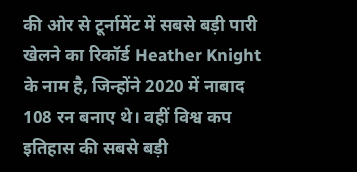की ओर से टूर्नामेंट में सबसे बड़ी पारी खेलने का रिकॉर्ड Heather Knight के नाम है, जिन्होंने 2020 में नाबाद 108 रन बनाए थे। वहीं विश्व कप इतिहास की सबसे बड़ी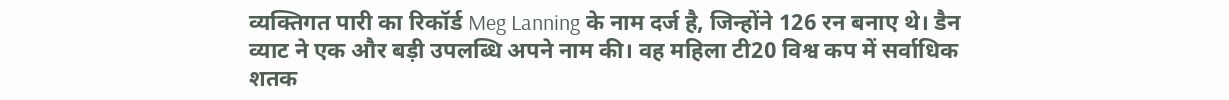व्यक्तिगत पारी का रिकॉर्ड Meg Lanning के नाम दर्ज है, जिन्होंने 126 रन बनाए थे। डैन व्याट ने एक और बड़ी उपलब्धि अपने नाम की। वह महिला टी20 विश्व कप में सर्वाधिक शतक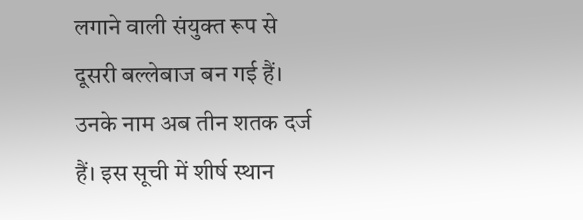लगाने वाली संयुक्त रूप से दूसरी बल्लेबाज बन गई हैं। उनके नाम अब तीन शतक दर्ज हैं। इस सूची में शीर्ष स्थान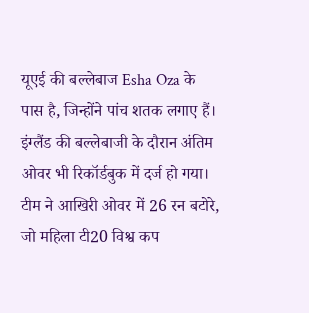यूएई की बल्लेबाज Esha Oza के पास है, जिन्होंने पांच शतक लगाए हैं। इंग्लैंड की बल्लेबाजी के दौरान अंतिम ओवर भी रिकॉर्डबुक में दर्ज हो गया। टीम ने आखिरी ओवर में 26 रन बटोरे, जो महिला टी20 विश्व कप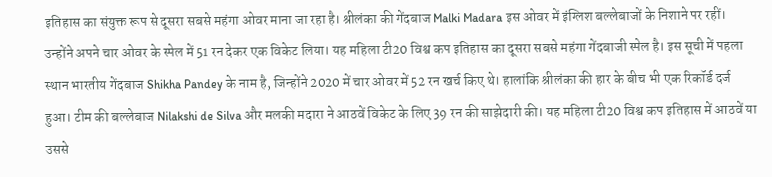इतिहास का संयुक्त रूप से दूसरा सबसे महंगा ओवर माना जा रहा है। श्रीलंका की गेंदबाज Malki Madara इस ओवर में इंग्लिश बल्लेबाजों के निशाने पर रहीं। उन्होंने अपने चार ओवर के स्पेल में 51 रन देकर एक विकेट लिया। यह महिला टी20 विश्व कप इतिहास का दूसरा सबसे महंगा गेंदबाजी स्पेल है। इस सूची में पहला स्थान भारतीय गेंदबाज Shikha Pandey के नाम है, जिन्होंने 2020 में चार ओवर में 52 रन खर्च किए थे। हालांकि श्रीलंका की हार के बीच भी एक रिकॉर्ड दर्ज हुआ। टीम की बल्लेबाज Nilakshi de Silva और मलकी मदारा ने आठवें विकेट के लिए 39 रन की साझेदारी की। यह महिला टी20 विश्व कप इतिहास में आठवें या उससे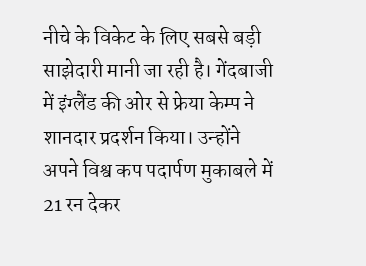नीचे के विकेट के लिए सबसे बड़ी साझेदारी मानी जा रही है। गेंदबाजी में इंग्लैंड की ओर से फ्रेया केम्प ने शानदार प्रदर्शन किया। उन्होंने अपने विश्व कप पदार्पण मुकाबले में 21 रन देकर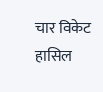चार विकेट हासिल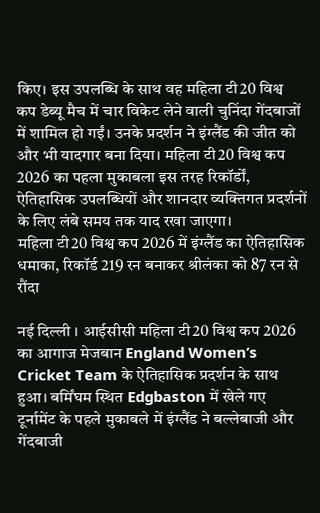किए। इस उपलब्धि के साथ वह महिला टी20 विश्व कप डेब्यू मैच में चार विकेट लेने वाली चुनिंदा गेंदबाजों में शामिल हो गईं। उनके प्रदर्शन ने इंग्लैंड की जीत को और भी यादगार बना दिया। महिला टी20 विश्व कप 2026 का पहला मुकाबला इस तरह रिकॉर्डों, ऐतिहासिक उपलब्धियों और शानदार व्यक्तिगत प्रदर्शनों के लिए लंबे समय तक याद रखा जाएगा।
महिला टी20 विश्व कप 2026 में इंग्लैंड का ऐतिहासिक धमाका, रिकॉर्ड 219 रन बनाकर श्रीलंका को 87 रन से रौंदा

नई दिल्ली । आईसीसी महिला टी20 विश्व कप 2026 का आगाज मेजबान England Women’s Cricket Team के ऐतिहासिक प्रदर्शन के साथ हुआ। बर्मिंघम स्थित Edgbaston में खेले गए टूर्नामेंट के पहले मुकाबले में इंग्लैंड ने बल्लेबाजी और गेंदबाजी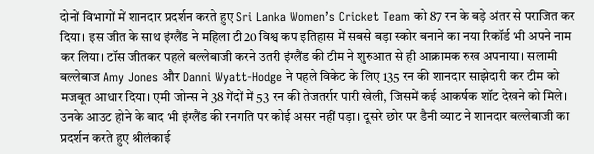दोनों विभागों में शानदार प्रदर्शन करते हुए Sri Lanka Women’s Cricket Team को 87 रन के बड़े अंतर से पराजित कर दिया। इस जीत के साथ इंग्लैंड ने महिला टी20 विश्व कप इतिहास में सबसे बड़ा स्कोर बनाने का नया रिकॉर्ड भी अपने नाम कर लिया। टॉस जीतकर पहले बल्लेबाजी करने उतरी इंग्लैंड की टीम ने शुरुआत से ही आक्रामक रुख अपनाया। सलामी बल्लेबाज Amy Jones और Danni Wyatt-Hodge ने पहले विकेट के लिए 135 रन की शानदार साझेदारी कर टीम को मजबूत आधार दिया। एमी जोन्स ने 38 गेंदों में 53 रन की तेजतर्रार पारी खेली, जिसमें कई आकर्षक शॉट देखने को मिले। उनके आउट होने के बाद भी इंग्लैंड की रनगति पर कोई असर नहीं पड़ा। दूसरे छोर पर डैनी व्याट ने शानदार बल्लेबाजी का प्रदर्शन करते हुए श्रीलंकाई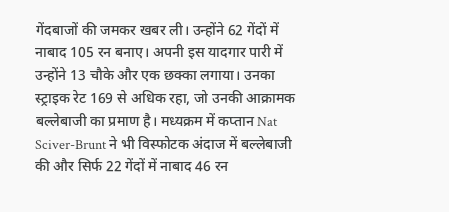गेंदबाजों की जमकर खबर ली। उन्होंने 62 गेंदों में नाबाद 105 रन बनाए। अपनी इस यादगार पारी में उन्होंने 13 चौके और एक छक्का लगाया। उनका स्ट्राइक रेट 169 से अधिक रहा, जो उनकी आक्रामक बल्लेबाजी का प्रमाण है। मध्यक्रम में कप्तान Nat Sciver-Brunt ने भी विस्फोटक अंदाज में बल्लेबाजी की और सिर्फ 22 गेंदों में नाबाद 46 रन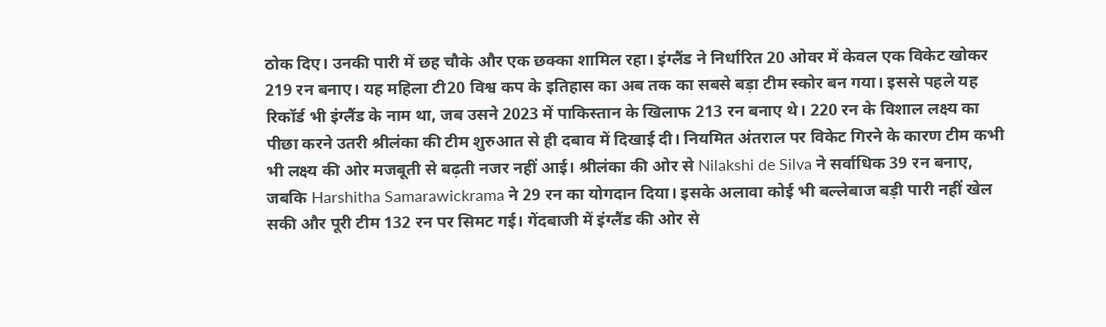ठोक दिए। उनकी पारी में छह चौके और एक छक्का शामिल रहा। इंग्लैंड ने निर्धारित 20 ओवर में केवल एक विकेट खोकर 219 रन बनाए। यह महिला टी20 विश्व कप के इतिहास का अब तक का सबसे बड़ा टीम स्कोर बन गया। इससे पहले यह रिकॉर्ड भी इंग्लैंड के नाम था, जब उसने 2023 में पाकिस्तान के खिलाफ 213 रन बनाए थे। 220 रन के विशाल लक्ष्य का पीछा करने उतरी श्रीलंका की टीम शुरुआत से ही दबाव में दिखाई दी। नियमित अंतराल पर विकेट गिरने के कारण टीम कभी भी लक्ष्य की ओर मजबूती से बढ़ती नजर नहीं आई। श्रीलंका की ओर से Nilakshi de Silva ने सर्वाधिक 39 रन बनाए, जबकि Harshitha Samarawickrama ने 29 रन का योगदान दिया। इसके अलावा कोई भी बल्लेबाज बड़ी पारी नहीं खेल सकी और पूरी टीम 132 रन पर सिमट गई। गेंदबाजी में इंग्लैंड की ओर से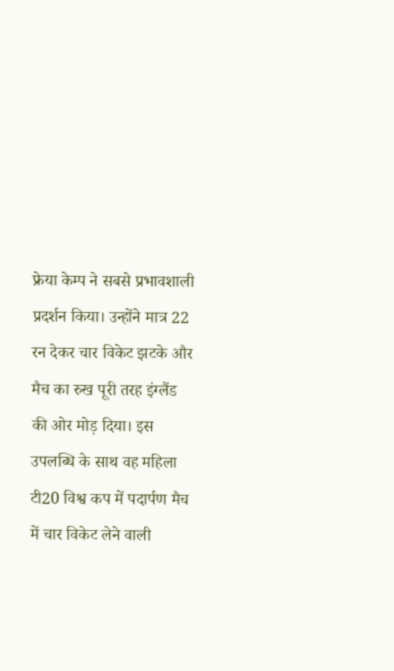फ्रेया केम्प ने सबसे प्रभावशाली प्रदर्शन किया। उन्होंने मात्र 22 रन देकर चार विकेट झटके और मैच का रुख पूरी तरह इंग्लैंड की ओर मोड़ दिया। इस उपलब्धि के साथ वह महिला टी20 विश्व कप में पदार्पण मैच में चार विकेट लेने वाली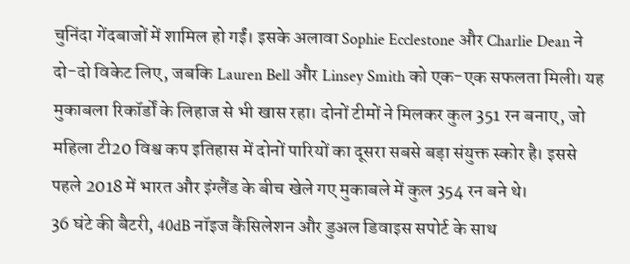चुनिंदा गेंदबाजों में शामिल हो गईं। इसके अलावा Sophie Ecclestone और Charlie Dean ने दो-दो विकेट लिए, जबकि Lauren Bell और Linsey Smith को एक-एक सफलता मिली। यह मुकाबला रिकॉर्डों के लिहाज से भी खास रहा। दोनों टीमों ने मिलकर कुल 351 रन बनाए, जो महिला टी20 विश्व कप इतिहास में दोनों पारियों का दूसरा सबसे बड़ा संयुक्त स्कोर है। इससे पहले 2018 में भारत और इंग्लैंड के बीच खेले गए मुकाबले में कुल 354 रन बने थे।
36 घंटे की बैटरी, 40dB नॉइज कैंसिलेशन और डुअल डिवाइस सपोर्ट के साथ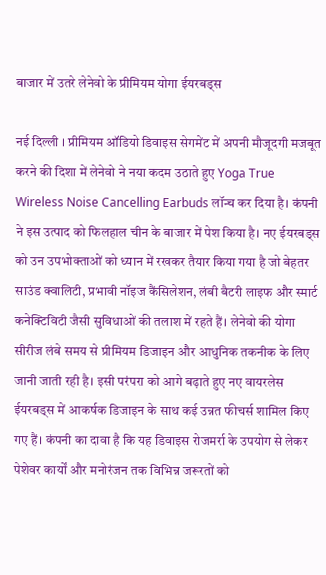बाजार में उतरे लेनेवो के प्रीमियम योगा ईयरबड्स

नई दिल्ली । प्रीमियम ऑडियो डिवाइस सेगमेंट में अपनी मौजूदगी मजबूत करने की दिशा में लेनेवो ने नया कदम उठाते हुए Yoga True Wireless Noise Cancelling Earbuds लॉन्च कर दिया है। कंपनी ने इस उत्पाद को फिलहाल चीन के बाजार में पेश किया है। नए ईयरबड्स को उन उपभोक्ताओं को ध्यान में रखकर तैयार किया गया है जो बेहतर साउंड क्वालिटी, प्रभावी नॉइज कैंसिलेशन, लंबी बैटरी लाइफ और स्मार्ट कनेक्टिविटी जैसी सुविधाओं की तलाश में रहते हैं। लेनेवो की योगा सीरीज लंबे समय से प्रीमियम डिजाइन और आधुनिक तकनीक के लिए जानी जाती रही है। इसी परंपरा को आगे बढ़ाते हुए नए वायरलेस ईयरबड्स में आकर्षक डिजाइन के साथ कई उन्नत फीचर्स शामिल किए गए हैं। कंपनी का दावा है कि यह डिवाइस रोजमर्रा के उपयोग से लेकर पेशेवर कार्यों और मनोरंजन तक विभिन्न जरूरतों को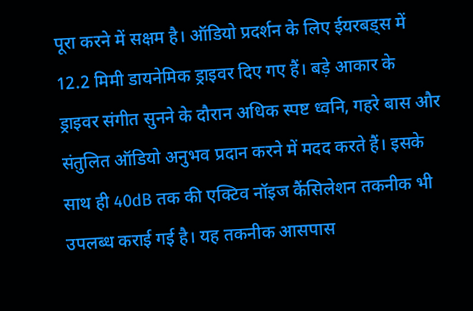पूरा करने में सक्षम है। ऑडियो प्रदर्शन के लिए ईयरबड्स में 12.2 मिमी डायनेमिक ड्राइवर दिए गए हैं। बड़े आकार के ड्राइवर संगीत सुनने के दौरान अधिक स्पष्ट ध्वनि, गहरे बास और संतुलित ऑडियो अनुभव प्रदान करने में मदद करते हैं। इसके साथ ही 40dB तक की एक्टिव नॉइज कैंसिलेशन तकनीक भी उपलब्ध कराई गई है। यह तकनीक आसपास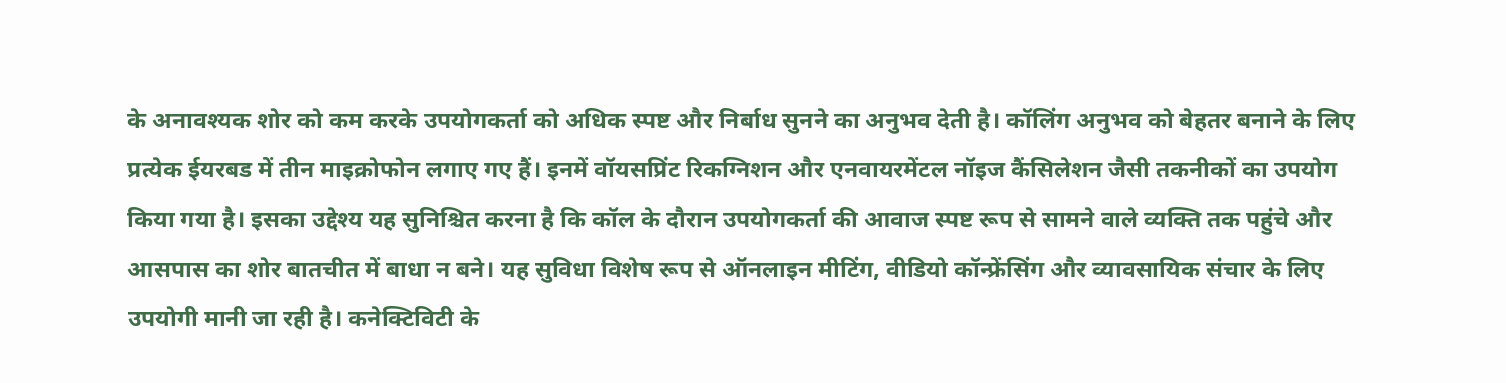के अनावश्यक शोर को कम करके उपयोगकर्ता को अधिक स्पष्ट और निर्बाध सुनने का अनुभव देती है। कॉलिंग अनुभव को बेहतर बनाने के लिए प्रत्येक ईयरबड में तीन माइक्रोफोन लगाए गए हैं। इनमें वॉयसप्रिंट रिकग्निशन और एनवायरमेंटल नॉइज कैंसिलेशन जैसी तकनीकों का उपयोग किया गया है। इसका उद्देश्य यह सुनिश्चित करना है कि कॉल के दौरान उपयोगकर्ता की आवाज स्पष्ट रूप से सामने वाले व्यक्ति तक पहुंचे और आसपास का शोर बातचीत में बाधा न बने। यह सुविधा विशेष रूप से ऑनलाइन मीटिंग, वीडियो कॉन्फ्रेंसिंग और व्यावसायिक संचार के लिए उपयोगी मानी जा रही है। कनेक्टिविटी के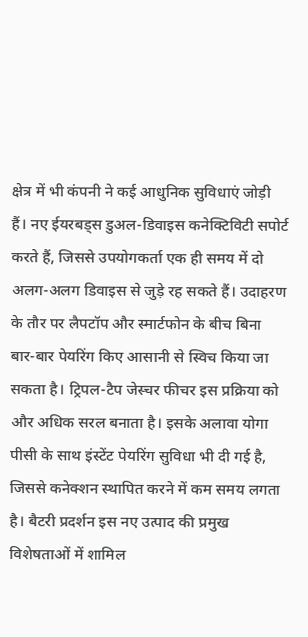क्षेत्र में भी कंपनी ने कई आधुनिक सुविधाएं जोड़ी हैं। नए ईयरबड्स डुअल-डिवाइस कनेक्टिविटी सपोर्ट करते हैं, जिससे उपयोगकर्ता एक ही समय में दो अलग-अलग डिवाइस से जुड़े रह सकते हैं। उदाहरण के तौर पर लैपटॉप और स्मार्टफोन के बीच बिना बार-बार पेयरिंग किए आसानी से स्विच किया जा सकता है। ट्रिपल-टैप जेस्चर फीचर इस प्रक्रिया को और अधिक सरल बनाता है। इसके अलावा योगा पीसी के साथ इंस्टेंट पेयरिंग सुविधा भी दी गई है, जिससे कनेक्शन स्थापित करने में कम समय लगता है। बैटरी प्रदर्शन इस नए उत्पाद की प्रमुख विशेषताओं में शामिल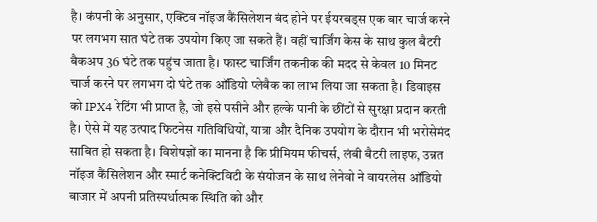है। कंपनी के अनुसार, एक्टिव नॉइज कैंसिलेशन बंद होने पर ईयरबड्स एक बार चार्ज करने पर लगभग सात घंटे तक उपयोग किए जा सकते हैं। वहीं चार्जिंग केस के साथ कुल बैटरी बैकअप 36 घंटे तक पहुंच जाता है। फास्ट चार्जिंग तकनीक की मदद से केवल 10 मिनट चार्ज करने पर लगभग दो घंटे तक ऑडियो प्लेबैक का लाभ लिया जा सकता है। डिवाइस को IPX4 रेटिंग भी प्राप्त है, जो इसे पसीने और हल्के पानी के छींटों से सुरक्षा प्रदान करती है। ऐसे में यह उत्पाद फिटनेस गतिविधियों, यात्रा और दैनिक उपयोग के दौरान भी भरोसेमंद साबित हो सकता है। विशेषज्ञों का मानना है कि प्रीमियम फीचर्स, लंबी बैटरी लाइफ, उन्नत नॉइज कैंसिलेशन और स्मार्ट कनेक्टिविटी के संयोजन के साथ लेनेवो ने वायरलेस ऑडियो बाजार में अपनी प्रतिस्पर्धात्मक स्थिति को और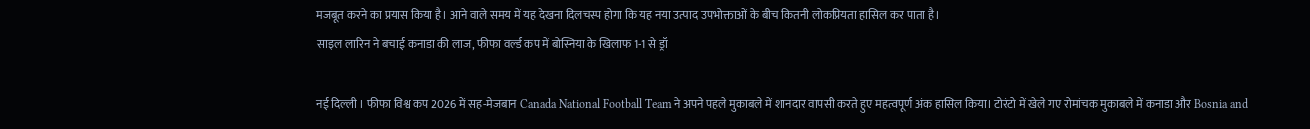मजबूत करने का प्रयास किया है। आने वाले समय में यह देखना दिलचस्प होगा कि यह नया उत्पाद उपभोक्ताओं के बीच कितनी लोकप्रियता हासिल कर पाता है।
साइल लारिन ने बचाई कनाडा की लाज, फीफा वर्ल्ड कप में बोस्निया के खिलाफ 1-1 से ड्रॉ

नई दिल्ली । फीफा विश्व कप 2026 में सह-मेजबान Canada National Football Team ने अपने पहले मुकाबले में शानदार वापसी करते हुए महत्वपूर्ण अंक हासिल किया। टोरंटो में खेले गए रोमांचक मुकाबले में कनाडा और Bosnia and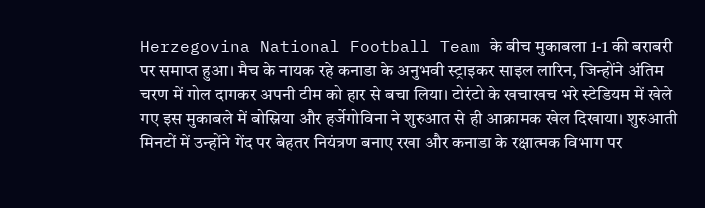Herzegovina National Football Team के बीच मुकाबला 1-1 की बराबरी पर समाप्त हुआ। मैच के नायक रहे कनाडा के अनुभवी स्ट्राइकर साइल लारिन, जिन्होंने अंतिम चरण में गोल दागकर अपनी टीम को हार से बचा लिया। टोरंटो के खचाखच भरे स्टेडियम में खेले गए इस मुकाबले में बोस्निया और हर्जेगोविना ने शुरुआत से ही आक्रामक खेल दिखाया। शुरुआती मिनटों में उन्होंने गेंद पर बेहतर नियंत्रण बनाए रखा और कनाडा के रक्षात्मक विभाग पर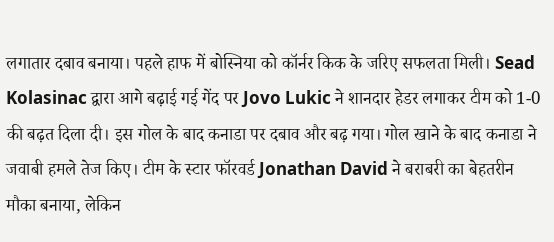लगातार दबाव बनाया। पहले हाफ में बोस्निया को कॉर्नर किक के जरिए सफलता मिली। Sead Kolasinac द्वारा आगे बढ़ाई गई गेंद पर Jovo Lukic ने शानदार हेडर लगाकर टीम को 1-0 की बढ़त दिला दी। इस गोल के बाद कनाडा पर दबाव और बढ़ गया। गोल खाने के बाद कनाडा ने जवाबी हमले तेज किए। टीम के स्टार फॉरवर्ड Jonathan David ने बराबरी का बेहतरीन मौका बनाया, लेकिन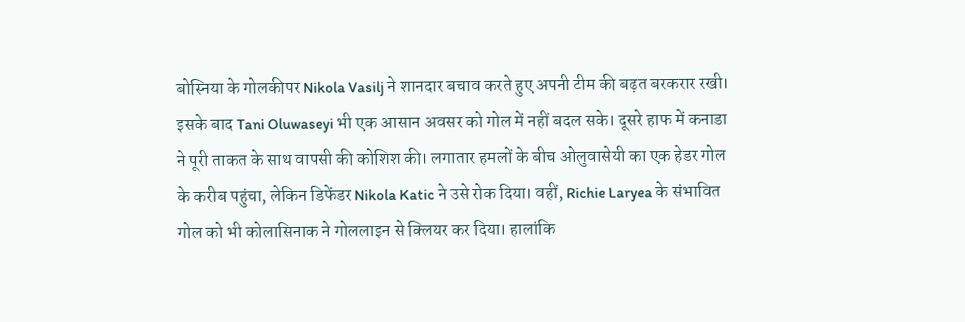बोस्निया के गोलकीपर Nikola Vasilj ने शानदार बचाव करते हुए अपनी टीम की बढ़त बरकरार रखी। इसके बाद Tani Oluwaseyi भी एक आसान अवसर को गोल में नहीं बदल सके। दूसरे हाफ में कनाडा ने पूरी ताकत के साथ वापसी की कोशिश की। लगातार हमलों के बीच ओलुवासेयी का एक हेडर गोल के करीब पहुंचा, लेकिन डिफेंडर Nikola Katic ने उसे रोक दिया। वहीं, Richie Laryea के संभावित गोल को भी कोलासिनाक ने गोललाइन से क्लियर कर दिया। हालांकि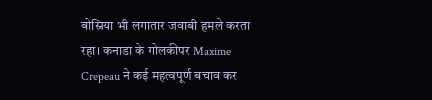बोस्निया भी लगातार जवाबी हमले करता रहा। कनाडा के गोलकीपर Maxime Crepeau ने कई महत्वपूर्ण बचाव कर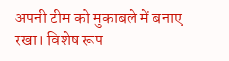अपनी टीम को मुकाबले में बनाए रखा। विशेष रूप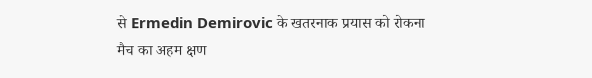से Ermedin Demirovic के खतरनाक प्रयास को रोकना मैच का अहम क्षण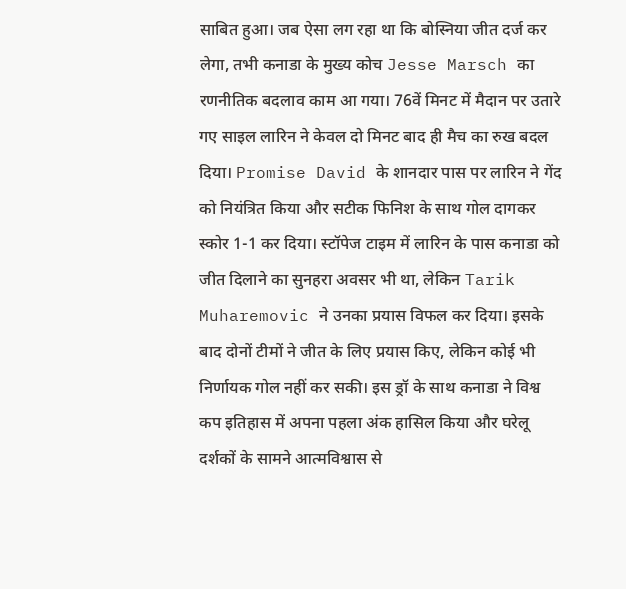साबित हुआ। जब ऐसा लग रहा था कि बोस्निया जीत दर्ज कर लेगा, तभी कनाडा के मुख्य कोच Jesse Marsch का रणनीतिक बदलाव काम आ गया। 76वें मिनट में मैदान पर उतारे गए साइल लारिन ने केवल दो मिनट बाद ही मैच का रुख बदल दिया। Promise David के शानदार पास पर लारिन ने गेंद को नियंत्रित किया और सटीक फिनिश के साथ गोल दागकर स्कोर 1-1 कर दिया। स्टॉपेज टाइम में लारिन के पास कनाडा को जीत दिलाने का सुनहरा अवसर भी था, लेकिन Tarik Muharemovic ने उनका प्रयास विफल कर दिया। इसके बाद दोनों टीमों ने जीत के लिए प्रयास किए, लेकिन कोई भी निर्णायक गोल नहीं कर सकी। इस ड्रॉ के साथ कनाडा ने विश्व कप इतिहास में अपना पहला अंक हासिल किया और घरेलू दर्शकों के सामने आत्मविश्वास से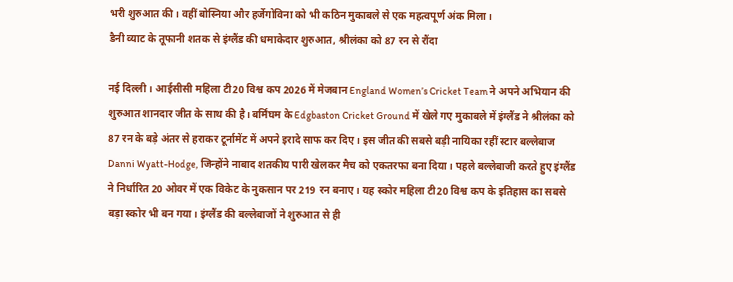भरी शुरुआत की। वहीं बोस्निया और हर्जेगोविना को भी कठिन मुकाबले से एक महत्वपूर्ण अंक मिला।
डैनी व्याट के तूफानी शतक से इंग्लैंड की धमाकेदार शुरुआत, श्रीलंका को 87 रन से रौंदा

नई दिल्ली । आईसीसी महिला टी20 विश्व कप 2026 में मेजबान England Women’s Cricket Team ने अपने अभियान की शुरुआत शानदार जीत के साथ की है। बर्मिंघम के Edgbaston Cricket Ground में खेले गए मुकाबले में इंग्लैंड ने श्रीलंका को 87 रन के बड़े अंतर से हराकर टूर्नामेंट में अपने इरादे साफ कर दिए। इस जीत की सबसे बड़ी नायिका रहीं स्टार बल्लेबाज Danni Wyatt-Hodge, जिन्होंने नाबाद शतकीय पारी खेलकर मैच को एकतरफा बना दिया। पहले बल्लेबाजी करते हुए इंग्लैंड ने निर्धारित 20 ओवर में एक विकेट के नुकसान पर 219 रन बनाए। यह स्कोर महिला टी20 विश्व कप के इतिहास का सबसे बड़ा स्कोर भी बन गया। इंग्लैंड की बल्लेबाजों ने शुरुआत से ही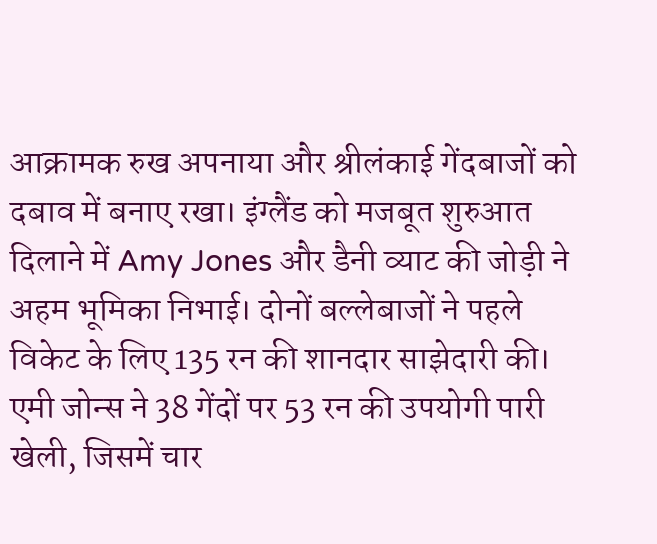आक्रामक रुख अपनाया और श्रीलंकाई गेंदबाजों को दबाव में बनाए रखा। इंग्लैंड को मजबूत शुरुआत दिलाने में Amy Jones और डैनी व्याट की जोड़ी ने अहम भूमिका निभाई। दोनों बल्लेबाजों ने पहले विकेट के लिए 135 रन की शानदार साझेदारी की। एमी जोन्स ने 38 गेंदों पर 53 रन की उपयोगी पारी खेली, जिसमें चार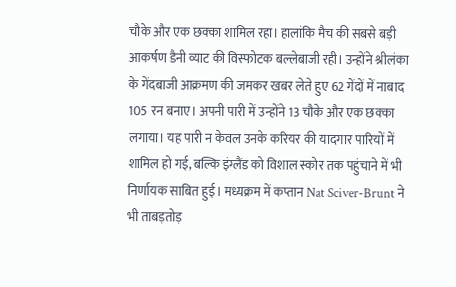चौके और एक छक्का शामिल रहा। हालांकि मैच की सबसे बड़ी आकर्षण डैनी व्याट की विस्फोटक बल्लेबाजी रही। उन्होंने श्रीलंका के गेंदबाजी आक्रमण की जमकर खबर लेते हुए 62 गेंदों में नाबाद 105 रन बनाए। अपनी पारी में उन्होंने 13 चौके और एक छक्का लगाया। यह पारी न केवल उनके करियर की यादगार पारियों में शामिल हो गई, बल्कि इंग्लैंड को विशाल स्कोर तक पहुंचाने में भी निर्णायक साबित हुई। मध्यक्रम में कप्तान Nat Sciver-Brunt ने भी ताबड़तोड़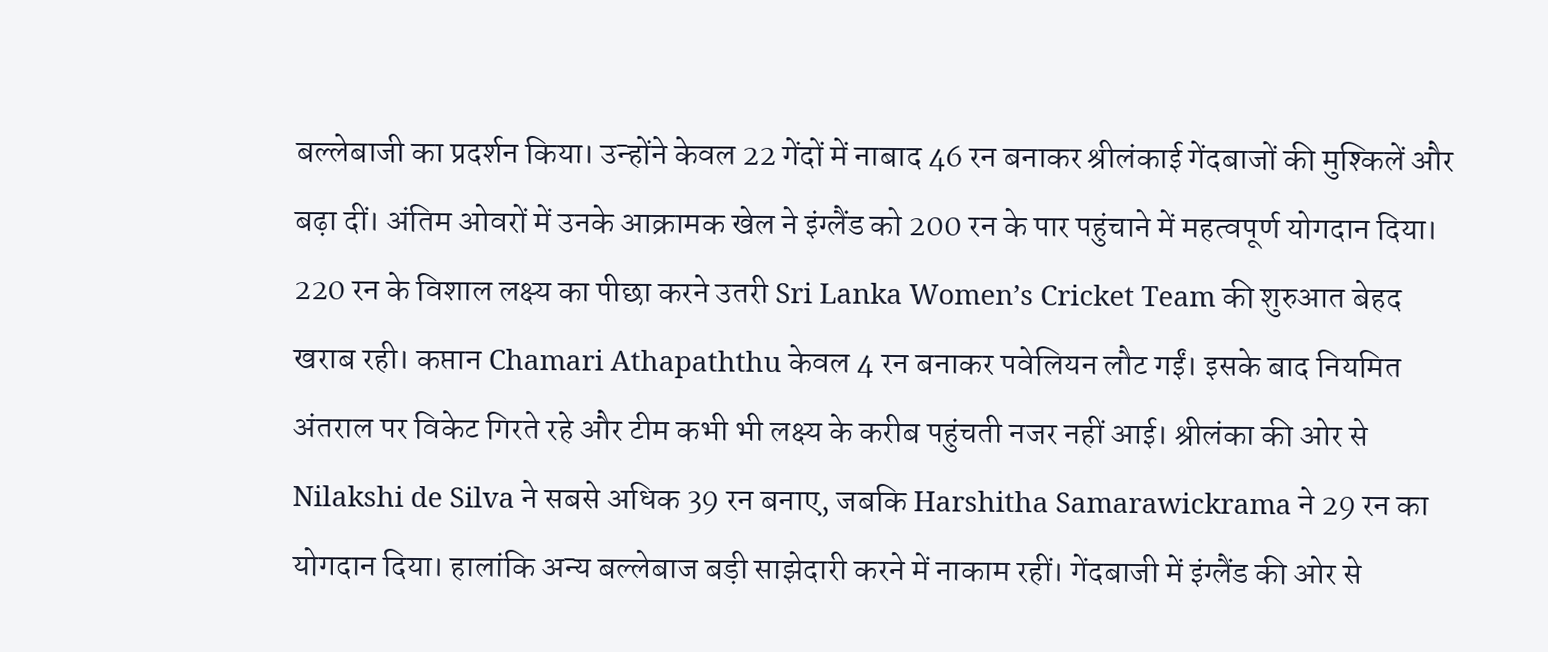बल्लेबाजी का प्रदर्शन किया। उन्होंने केवल 22 गेंदों में नाबाद 46 रन बनाकर श्रीलंकाई गेंदबाजों की मुश्किलें और बढ़ा दीं। अंतिम ओवरों में उनके आक्रामक खेल ने इंग्लैंड को 200 रन के पार पहुंचाने में महत्वपूर्ण योगदान दिया। 220 रन के विशाल लक्ष्य का पीछा करने उतरी Sri Lanka Women’s Cricket Team की शुरुआत बेहद खराब रही। कप्तान Chamari Athapaththu केवल 4 रन बनाकर पवेलियन लौट गईं। इसके बाद नियमित अंतराल पर विकेट गिरते रहे और टीम कभी भी लक्ष्य के करीब पहुंचती नजर नहीं आई। श्रीलंका की ओर से Nilakshi de Silva ने सबसे अधिक 39 रन बनाए, जबकि Harshitha Samarawickrama ने 29 रन का योगदान दिया। हालांकि अन्य बल्लेबाज बड़ी साझेदारी करने में नाकाम रहीं। गेंदबाजी में इंग्लैंड की ओर से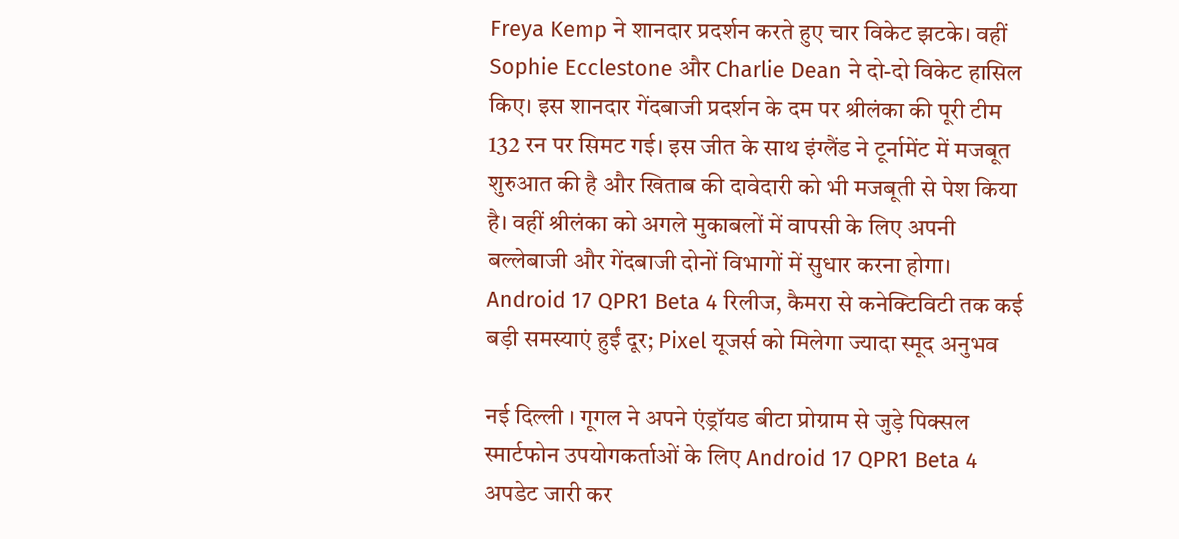Freya Kemp ने शानदार प्रदर्शन करते हुए चार विकेट झटके। वहीं Sophie Ecclestone और Charlie Dean ने दो-दो विकेट हासिल किए। इस शानदार गेंदबाजी प्रदर्शन के दम पर श्रीलंका की पूरी टीम 132 रन पर सिमट गई। इस जीत के साथ इंग्लैंड ने टूर्नामेंट में मजबूत शुरुआत की है और खिताब की दावेदारी को भी मजबूती से पेश किया है। वहीं श्रीलंका को अगले मुकाबलों में वापसी के लिए अपनी बल्लेबाजी और गेंदबाजी दोनों विभागों में सुधार करना होगा।
Android 17 QPR1 Beta 4 रिलीज, कैमरा से कनेक्टिविटी तक कई बड़ी समस्याएं हुईं दूर; Pixel यूजर्स को मिलेगा ज्यादा स्मूद अनुभव

नई दिल्ली । गूगल ने अपने एंड्रॉयड बीटा प्रोग्राम से जुड़े पिक्सल स्मार्टफोन उपयोगकर्ताओं के लिए Android 17 QPR1 Beta 4 अपडेट जारी कर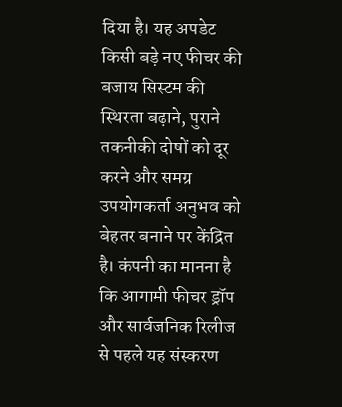दिया है। यह अपडेट किसी बड़े नए फीचर की बजाय सिस्टम की स्थिरता बढ़ाने, पुराने तकनीकी दोषों को दूर करने और समग्र उपयोगकर्ता अनुभव को बेहतर बनाने पर केंद्रित है। कंपनी का मानना है कि आगामी फीचर ड्रॉप और सार्वजनिक रिलीज से पहले यह संस्करण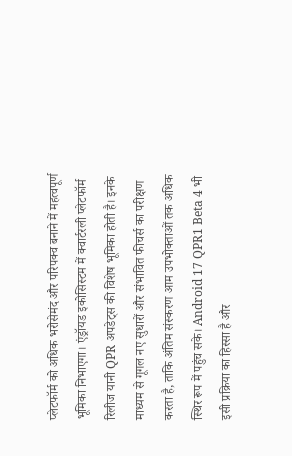प्लेटफॉर्म को अधिक भरोसेमंद और परिपक्व बनाने में महत्वपूर्ण भूमिका निभाएगा। एंड्रॉयड इकोसिस्टम में क्वार्टरली प्लेटफॉर्म रिलीज यानी QPR अपडेट्स की विशेष भूमिका होती है। इनके माध्यम से गूगल नए सुधारों और संभावित फीचर्स का परीक्षण करता है, ताकि अंतिम संस्करण आम उपभोक्ताओं तक अधिक स्थिर रूप में पहुंच सके। Android 17 QPR1 Beta 4 भी इसी प्रक्रिया का हिस्सा है और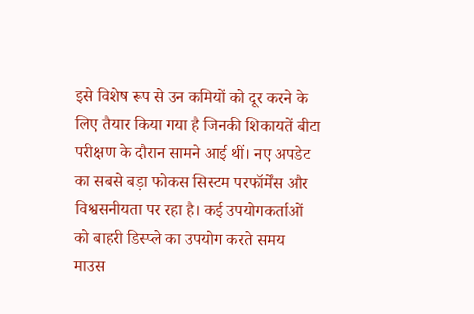इसे विशेष रूप से उन कमियों को दूर करने के लिए तैयार किया गया है जिनकी शिकायतें बीटा परीक्षण के दौरान सामने आई थीं। नए अपडेट का सबसे बड़ा फोकस सिस्टम परफॉर्मेंस और विश्वसनीयता पर रहा है। कई उपयोगकर्ताओं को बाहरी डिस्प्ले का उपयोग करते समय माउस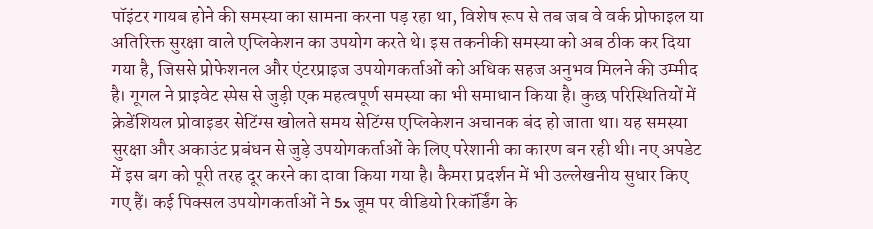पॉइंटर गायब होने की समस्या का सामना करना पड़ रहा था, विशेष रूप से तब जब वे वर्क प्रोफाइल या अतिरिक्त सुरक्षा वाले एप्लिकेशन का उपयोग करते थे। इस तकनीकी समस्या को अब ठीक कर दिया गया है, जिससे प्रोफेशनल और एंटरप्राइज उपयोगकर्ताओं को अधिक सहज अनुभव मिलने की उम्मीद है। गूगल ने प्राइवेट स्पेस से जुड़ी एक महत्वपूर्ण समस्या का भी समाधान किया है। कुछ परिस्थितियों में क्रेडेंशियल प्रोवाइडर सेटिंग्स खोलते समय सेटिंग्स एप्लिकेशन अचानक बंद हो जाता था। यह समस्या सुरक्षा और अकाउंट प्रबंधन से जुड़े उपयोगकर्ताओं के लिए परेशानी का कारण बन रही थी। नए अपडेट में इस बग को पूरी तरह दूर करने का दावा किया गया है। कैमरा प्रदर्शन में भी उल्लेखनीय सुधार किए गए हैं। कई पिक्सल उपयोगकर्ताओं ने 5x जूम पर वीडियो रिकॉर्डिंग के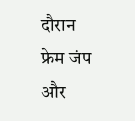दौरान फ्रेम जंप और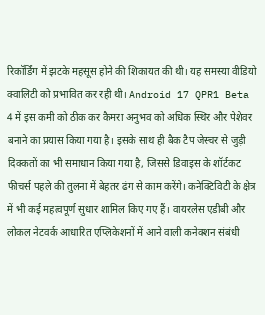रिकॉर्डिंग में झटके महसूस होने की शिकायत की थी। यह समस्या वीडियो क्वालिटी को प्रभावित कर रही थी। Android 17 QPR1 Beta 4 में इस कमी को ठीक कर कैमरा अनुभव को अधिक स्थिर और पेशेवर बनाने का प्रयास किया गया है। इसके साथ ही बैक टैप जेस्चर से जुड़ी दिक्कतों का भी समाधान किया गया है, जिससे डिवाइस के शॉर्टकट फीचर्स पहले की तुलना में बेहतर ढंग से काम करेंगे। कनेक्टिविटी के क्षेत्र में भी कई महत्वपूर्ण सुधार शामिल किए गए हैं। वायरलेस एडीबी और लोकल नेटवर्क आधारित एप्लिकेशनों में आने वाली कनेक्शन संबंधी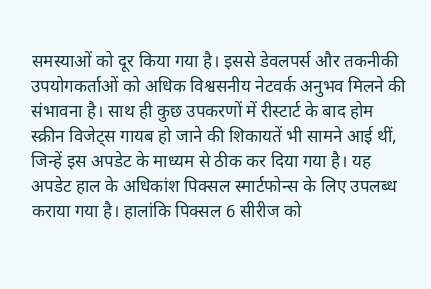समस्याओं को दूर किया गया है। इससे डेवलपर्स और तकनीकी उपयोगकर्ताओं को अधिक विश्वसनीय नेटवर्क अनुभव मिलने की संभावना है। साथ ही कुछ उपकरणों में रीस्टार्ट के बाद होम स्क्रीन विजेट्स गायब हो जाने की शिकायतें भी सामने आई थीं, जिन्हें इस अपडेट के माध्यम से ठीक कर दिया गया है। यह अपडेट हाल के अधिकांश पिक्सल स्मार्टफोन्स के लिए उपलब्ध कराया गया है। हालांकि पिक्सल 6 सीरीज को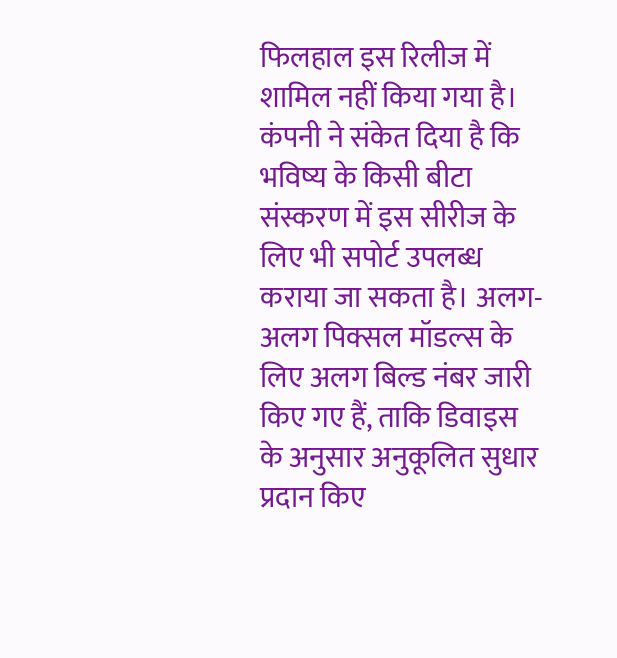फिलहाल इस रिलीज में शामिल नहीं किया गया है। कंपनी ने संकेत दिया है कि भविष्य के किसी बीटा संस्करण में इस सीरीज के लिए भी सपोर्ट उपलब्ध कराया जा सकता है। अलग-अलग पिक्सल मॉडल्स के लिए अलग बिल्ड नंबर जारी किए गए हैं, ताकि डिवाइस के अनुसार अनुकूलित सुधार प्रदान किए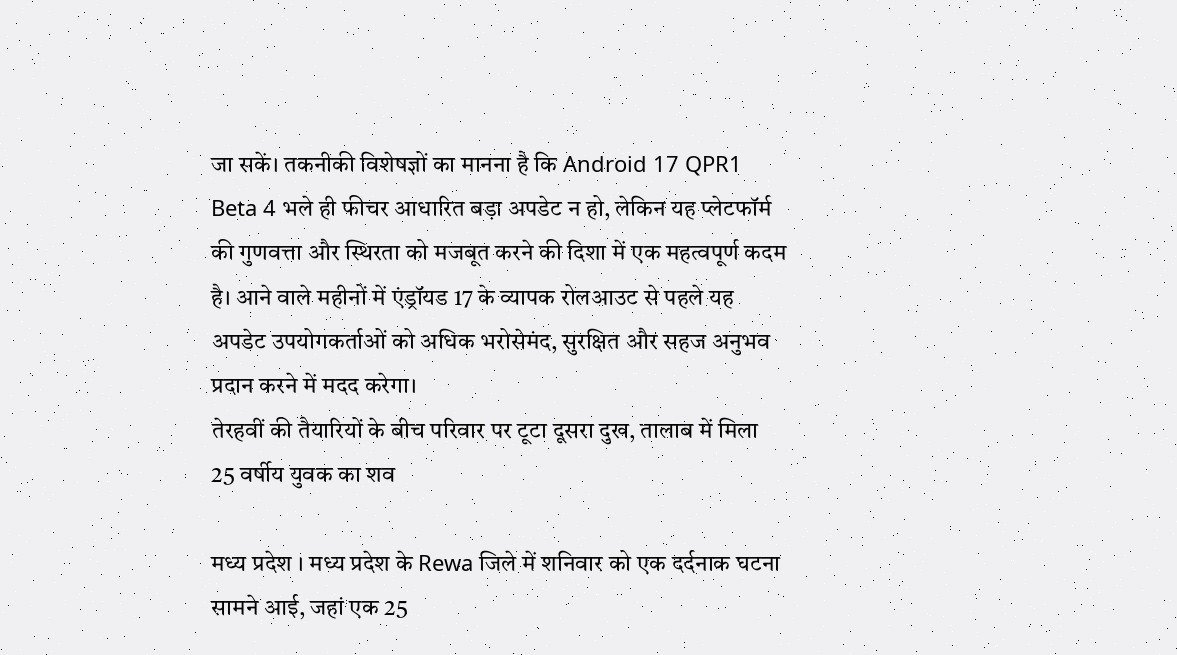जा सकें। तकनीकी विशेषज्ञों का मानना है कि Android 17 QPR1 Beta 4 भले ही फीचर आधारित बड़ा अपडेट न हो, लेकिन यह प्लेटफॉर्म की गुणवत्ता और स्थिरता को मजबूत करने की दिशा में एक महत्वपूर्ण कदम है। आने वाले महीनों में एंड्रॉयड 17 के व्यापक रोलआउट से पहले यह अपडेट उपयोगकर्ताओं को अधिक भरोसेमंद, सुरक्षित और सहज अनुभव प्रदान करने में मदद करेगा।
तेरहवीं की तैयारियों के बीच परिवार पर टूटा दूसरा दुख, तालाब में मिला 25 वर्षीय युवक का शव

मध्य प्रदेश । मध्य प्रदेश के Rewa जिले में शनिवार को एक दर्दनाक घटना सामने आई, जहां एक 25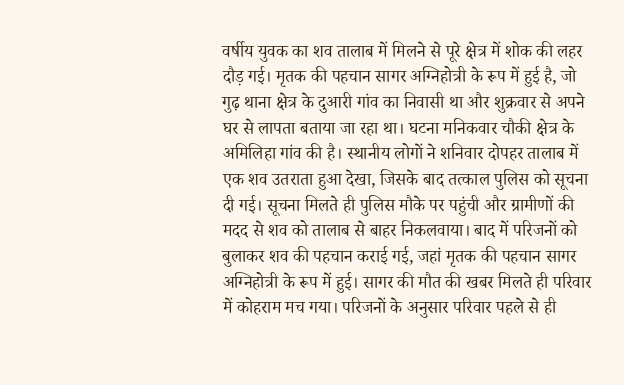वर्षीय युवक का शव तालाब में मिलने से पूरे क्षेत्र में शोक की लहर दौड़ गई। मृतक की पहचान सागर अग्निहोत्री के रूप में हुई है, जो गुढ़ थाना क्षेत्र के दुआरी गांव का निवासी था और शुक्रवार से अपने घर से लापता बताया जा रहा था। घटना मनिकवार चौकी क्षेत्र के अमिलिहा गांव की है। स्थानीय लोगों ने शनिवार दोपहर तालाब में एक शव उतराता हुआ देखा, जिसके बाद तत्काल पुलिस को सूचना दी गई। सूचना मिलते ही पुलिस मौके पर पहुंची और ग्रामीणों की मदद से शव को तालाब से बाहर निकलवाया। बाद में परिजनों को बुलाकर शव की पहचान कराई गई, जहां मृतक की पहचान सागर अग्निहोत्री के रूप में हुई। सागर की मौत की खबर मिलते ही परिवार में कोहराम मच गया। परिजनों के अनुसार परिवार पहले से ही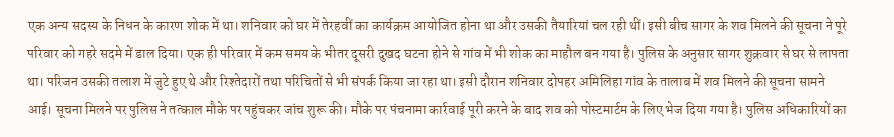एक अन्य सदस्य के निधन के कारण शोक में था। शनिवार को घर में तेरहवीं का कार्यक्रम आयोजित होना था और उसकी तैयारियां चल रही थीं। इसी बीच सागर के शव मिलने की सूचना ने पूरे परिवार को गहरे सदमे में डाल दिया। एक ही परिवार में कम समय के भीतर दूसरी दुखद घटना होने से गांव में भी शोक का माहौल बन गया है। पुलिस के अनुसार सागर शुक्रवार से घर से लापता था। परिजन उसकी तलाश में जुटे हुए थे और रिश्तेदारों तथा परिचितों से भी संपर्क किया जा रहा था। इसी दौरान शनिवार दोपहर अमिलिहा गांव के तालाब में शव मिलने की सूचना सामने आई। सूचना मिलने पर पुलिस ने तत्काल मौके पर पहुंचकर जांच शुरू की। मौके पर पंचनामा कार्रवाई पूरी करने के बाद शव को पोस्टमार्टम के लिए भेज दिया गया है। पुलिस अधिकारियों का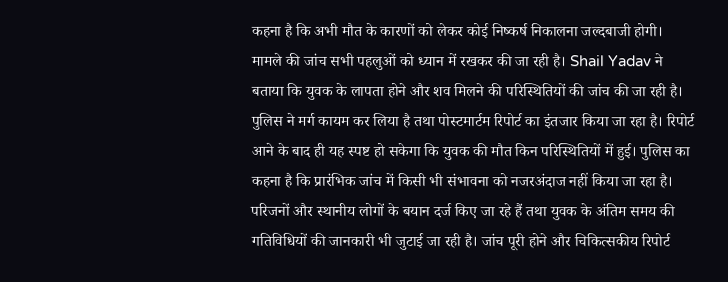कहना है कि अभी मौत के कारणों को लेकर कोई निष्कर्ष निकालना जल्दबाजी होगी। मामले की जांच सभी पहलुओं को ध्यान में रखकर की जा रही है। Shail Yadav ने बताया कि युवक के लापता होने और शव मिलने की परिस्थितियों की जांच की जा रही है। पुलिस ने मर्ग कायम कर लिया है तथा पोस्टमार्टम रिपोर्ट का इंतजार किया जा रहा है। रिपोर्ट आने के बाद ही यह स्पष्ट हो सकेगा कि युवक की मौत किन परिस्थितियों में हुई। पुलिस का कहना है कि प्रारंभिक जांच में किसी भी संभावना को नजरअंदाज नहीं किया जा रहा है। परिजनों और स्थानीय लोगों के बयान दर्ज किए जा रहे हैं तथा युवक के अंतिम समय की गतिविधियों की जानकारी भी जुटाई जा रही है। जांच पूरी होने और चिकित्सकीय रिपोर्ट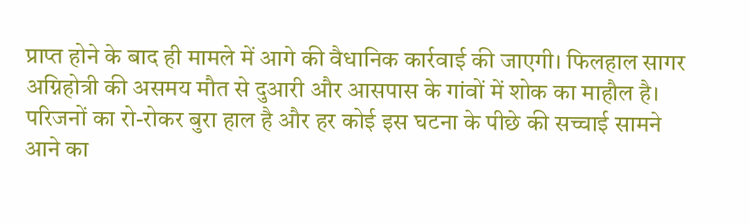प्राप्त होने के बाद ही मामले में आगे की वैधानिक कार्रवाई की जाएगी। फिलहाल सागर अग्निहोत्री की असमय मौत से दुआरी और आसपास के गांवों में शोक का माहौल है। परिजनों का रो-रोकर बुरा हाल है और हर कोई इस घटना के पीछे की सच्चाई सामने आने का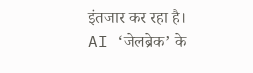इंतजार कर रहा है।
AI ‘जेलब्रेक’ के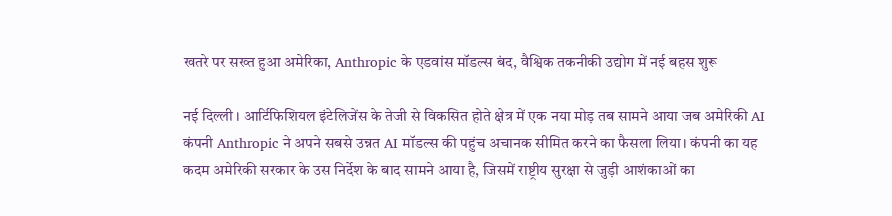खतरे पर सख्त हुआ अमेरिका, Anthropic के एडवांस मॉडल्स बंद, वैश्विक तकनीकी उद्योग में नई बहस शुरू

नई दिल्ली । आर्टिफिशियल इंटेलिजेंस के तेजी से विकसित होते क्षेत्र में एक नया मोड़ तब सामने आया जब अमेरिकी AI कंपनी Anthropic ने अपने सबसे उन्नत AI मॉडल्स की पहुंच अचानक सीमित करने का फैसला लिया। कंपनी का यह कदम अमेरिकी सरकार के उस निर्देश के बाद सामने आया है, जिसमें राष्ट्रीय सुरक्षा से जुड़ी आशंकाओं का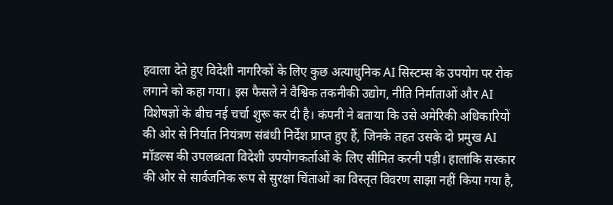हवाला देते हुए विदेशी नागरिकों के लिए कुछ अत्याधुनिक AI सिस्टम्स के उपयोग पर रोक लगाने को कहा गया। इस फैसले ने वैश्विक तकनीकी उद्योग, नीति निर्माताओं और AI विशेषज्ञों के बीच नई चर्चा शुरू कर दी है। कंपनी ने बताया कि उसे अमेरिकी अधिकारियों की ओर से निर्यात नियंत्रण संबंधी निर्देश प्राप्त हुए हैं, जिनके तहत उसके दो प्रमुख AI मॉडल्स की उपलब्धता विदेशी उपयोगकर्ताओं के लिए सीमित करनी पड़ी। हालांकि सरकार की ओर से सार्वजनिक रूप से सुरक्षा चिंताओं का विस्तृत विवरण साझा नहीं किया गया है,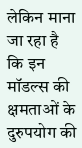लेकिन माना जा रहा है कि इन मॉडल्स की क्षमताओं के दुरुपयोग की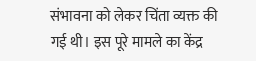संभावना को लेकर चिंता व्यक्त की गई थी। इस पूरे मामले का केंद्र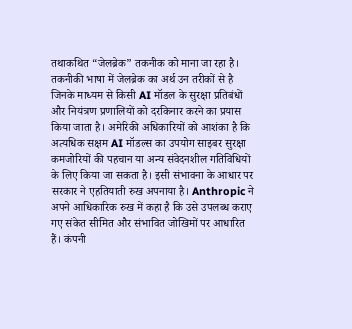तथाकथित “जेलब्रेक” तकनीक को माना जा रहा है। तकनीकी भाषा में जेलब्रेक का अर्थ उन तरीकों से है जिनके माध्यम से किसी AI मॉडल के सुरक्षा प्रतिबंधों और नियंत्रण प्रणालियों को दरकिनार करने का प्रयास किया जाता है। अमेरिकी अधिकारियों को आशंका है कि अत्यधिक सक्षम AI मॉडल्स का उपयोग साइबर सुरक्षा कमजोरियों की पहचान या अन्य संवेदनशील गतिविधियों के लिए किया जा सकता है। इसी संभावना के आधार पर सरकार ने एहतियाती रुख अपनाया है। Anthropic ने अपने आधिकारिक रुख में कहा है कि उसे उपलब्ध कराए गए संकेत सीमित और संभावित जोखिमों पर आधारित हैं। कंपनी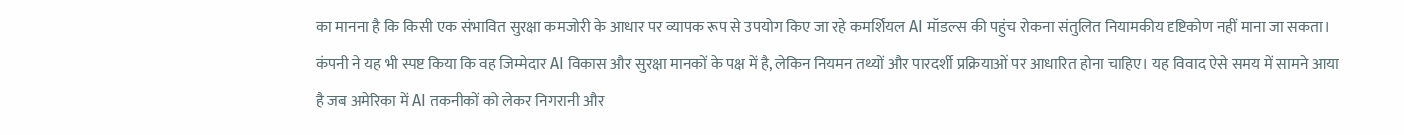का मानना है कि किसी एक संभावित सुरक्षा कमजोरी के आधार पर व्यापक रूप से उपयोग किए जा रहे कमर्शियल AI मॉडल्स की पहुंच रोकना संतुलित नियामकीय दृष्टिकोण नहीं माना जा सकता। कंपनी ने यह भी स्पष्ट किया कि वह जिम्मेदार AI विकास और सुरक्षा मानकों के पक्ष में है, लेकिन नियमन तथ्यों और पारदर्शी प्रक्रियाओं पर आधारित होना चाहिए। यह विवाद ऐसे समय में सामने आया है जब अमेरिका में AI तकनीकों को लेकर निगरानी और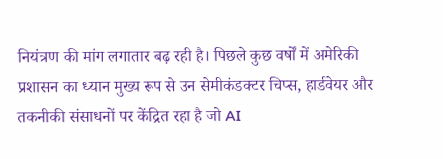नियंत्रण की मांग लगातार बढ़ रही है। पिछले कुछ वर्षों में अमेरिकी प्रशासन का ध्यान मुख्य रूप से उन सेमीकंडक्टर चिप्स, हार्डवेयर और तकनीकी संसाधनों पर केंद्रित रहा है जो AI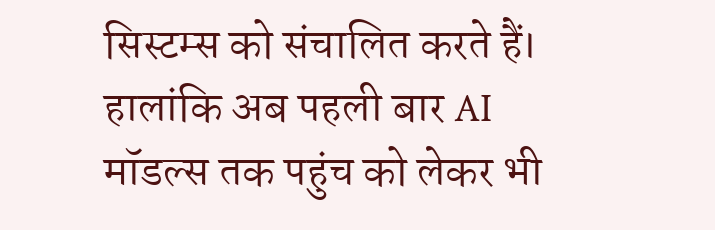सिस्टम्स को संचालित करते हैं। हालांकि अब पहली बार AI मॉडल्स तक पहुंच को लेकर भी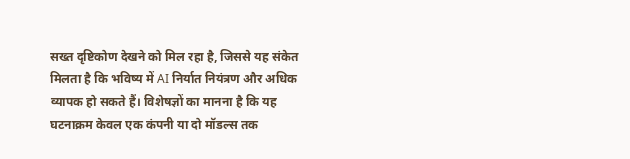सख्त दृष्टिकोण देखने को मिल रहा है, जिससे यह संकेत मिलता है कि भविष्य में AI निर्यात नियंत्रण और अधिक व्यापक हो सकते हैं। विशेषज्ञों का मानना है कि यह घटनाक्रम केवल एक कंपनी या दो मॉडल्स तक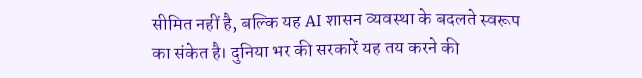सीमित नहीं है, बल्कि यह AI शासन व्यवस्था के बदलते स्वरूप का संकेत है। दुनिया भर की सरकारें यह तय करने की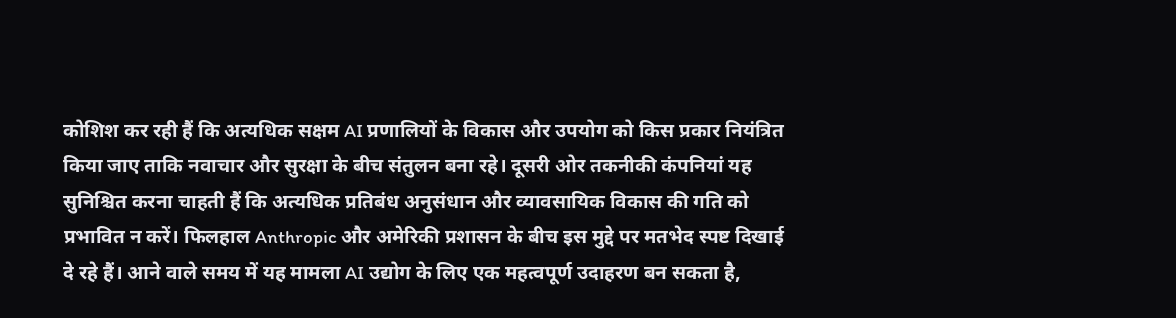कोशिश कर रही हैं कि अत्यधिक सक्षम AI प्रणालियों के विकास और उपयोग को किस प्रकार नियंत्रित किया जाए ताकि नवाचार और सुरक्षा के बीच संतुलन बना रहे। दूसरी ओर तकनीकी कंपनियां यह सुनिश्चित करना चाहती हैं कि अत्यधिक प्रतिबंध अनुसंधान और व्यावसायिक विकास की गति को प्रभावित न करें। फिलहाल Anthropic और अमेरिकी प्रशासन के बीच इस मुद्दे पर मतभेद स्पष्ट दिखाई दे रहे हैं। आने वाले समय में यह मामला AI उद्योग के लिए एक महत्वपूर्ण उदाहरण बन सकता है,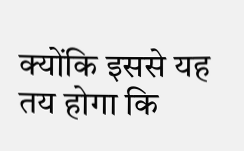क्योंकि इससे यह तय होगा कि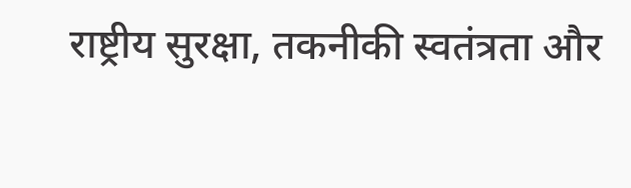राष्ट्रीय सुरक्षा, तकनीकी स्वतंत्रता और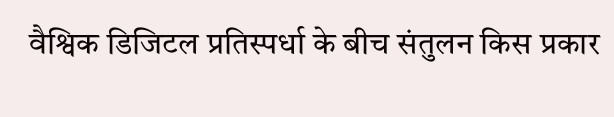वैश्विक डिजिटल प्रतिस्पर्धा के बीच संतुलन किस प्रकार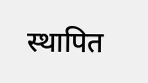स्थापित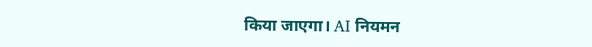किया जाएगा। AI नियमन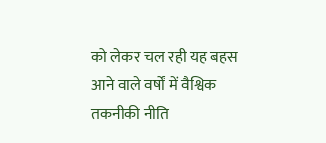को लेकर चल रही यह बहस आने वाले वर्षों में वैश्विक तकनीकी नीति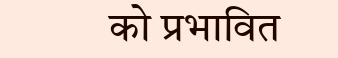को प्रभावित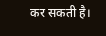कर सकती है।